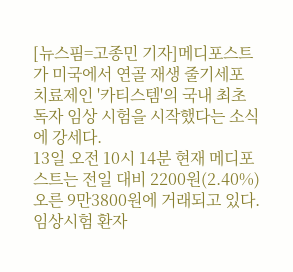[뉴스핌=고종민 기자]메디포스트가 미국에서 연골 재생 줄기세포 치료제인 '카티스템'의 국내 최초 독자 임상 시험을 시작했다는 소식에 강세다.
13일 오전 10시 14분 현재 메디포스트는 전일 대비 2200원(2.40%) 오른 9만3800원에 거래되고 있다.
임상시험 환자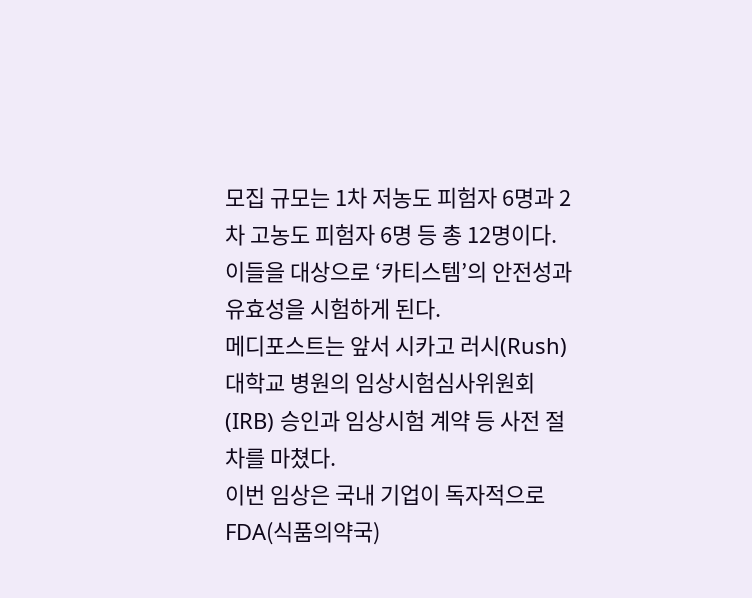모집 규모는 1차 저농도 피험자 6명과 2차 고농도 피험자 6명 등 총 12명이다. 이들을 대상으로 ‘카티스템’의 안전성과 유효성을 시험하게 된다.
메디포스트는 앞서 시카고 러시(Rush)대학교 병원의 임상시험심사위원회(IRB) 승인과 임상시험 계약 등 사전 절차를 마쳤다.
이번 임상은 국내 기업이 독자적으로 FDA(식품의약국)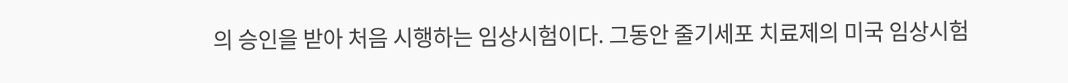의 승인을 받아 처음 시행하는 임상시험이다. 그동안 줄기세포 치료제의 미국 임상시험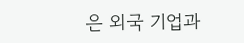은 외국 기업과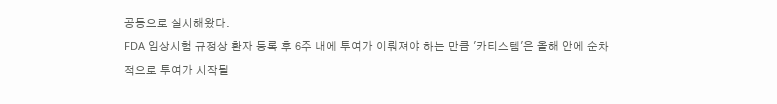공동으로 실시해왔다.
FDA 임상시험 규정상 환자 등록 후 6주 내에 투여가 이뤄져야 하는 만큼 '카티스템'은 올해 안에 순차적으로 투여가 시작될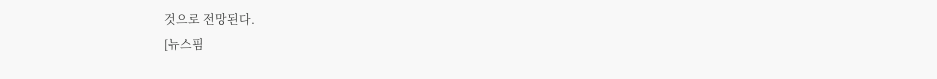것으로 전망된다.
[뉴스핌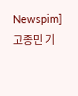Newspim] 고종민 기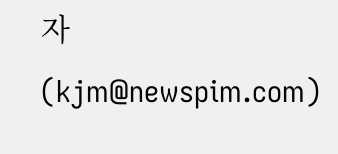자 (kjm@newspim.com)